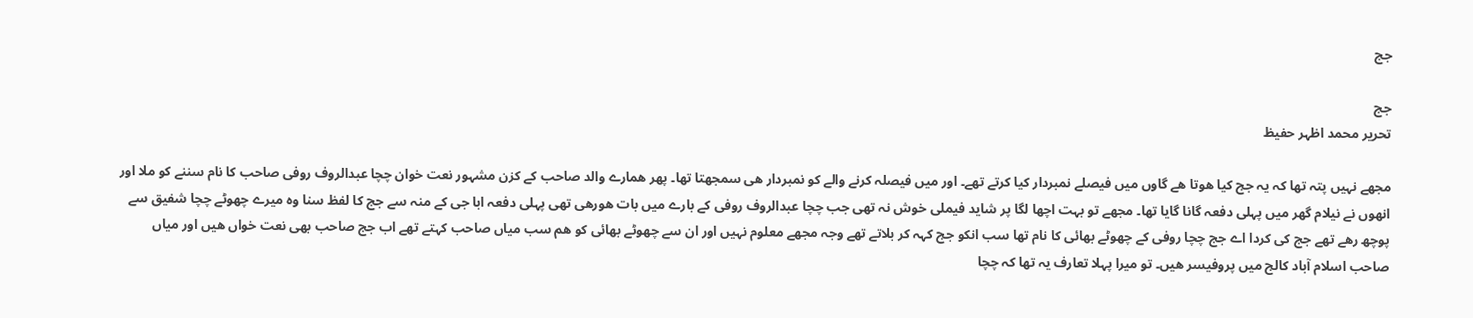جج

جج
تحریر محمد اظہر حفیظ

مجھے نہیں پتہ تھا کہ یہ جج کیا ھوتا ھے گاوں میں فیصلے نمبردار کیا کرتے تھے۔ اور میں فیصلہ کرنے والے کو نمبردار ھی سمجھتا تھا۔ پھر ھمارے والد صاحب کے کزن مشہور نعت خوان چچا عبدالروف روفی صاحب کا نام سننے کو ملا اور انھوں نے نیلام گھر میں پہلی دفعہ گانا گایا تھا۔ مجھے تو بہت اچھا لگا پر شاید فیملی خوش نہ تھی جب چچا عبدالروف روفی کے بارے میں بات ھورھی تھی پہلی دفعہ ابا جی کے منہ سے جج کا لفظ سنا وہ میرے چھوٹے چچا شفیق سے پوچھ رھے تھے جج کی کردا اے جج چچا روفی کے چھوٹے بھائی کا نام تھا سب انکو جج کہہ کر بلاتے تھے وجہ مجھے معلوم نہیں اور ان سے چھوٹے بھائی کو ھم سب میاں صاحب کہتے تھے اب جج صاحب بھی نعت خواں ھیں اور میاں صاحب اسلام آباد کالج میں پروفیسر ھیں۔ تو میرا پہلا تعارف یہ تھا کہ چچا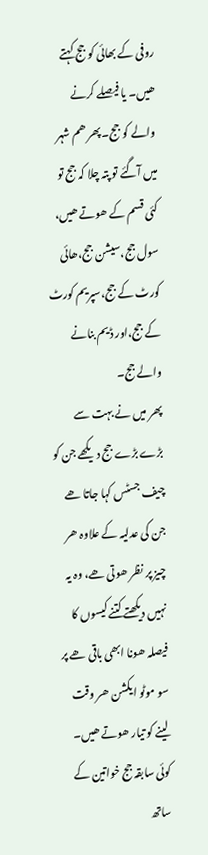روفی کے بھائی کو جج کہتے ھیں۔ یا فیصلے کرنے والے کو جج۔ پھر ھم شہر میں آگئے تو پتہ چلا کہ جج تو کئی قسم کے ھوتے ھیں، سول جج،سیشن جج،ھائی کورٹ کے جج،سپریم کورٹ کے جج،اور ڈیم بنانے والے جج۔
پھر میں نے بہت سے بڑے بڑے جج دیکھے جن کو چیف جسٹس کہا جاتا ھے جن کی عدلیہ کے علاوہ ھر چیز پر نظر ھوتی ھے، وہ یہ نہیں دیکھتے کتنے کیسوں کا فیصلہ ھونا ابھی باقی ھے پر سو موٹو ایکشن ھر وقت لینے کو تیار ھوتے ھیں۔ کوئی سابقہ جج خواتین کے ساتھ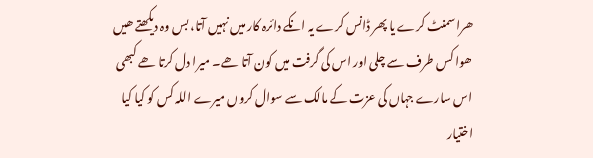ھراسمنٹ کرے یا پھر ڈانس کرے یہ انکے دائرہ کار میں نہیں آتا، بس وہ دیکھتے ھیں ھوا کس طرف سے چلی اور اس کی گرفت میں کون آتا ھے۔ میرا دل کرتا ھے کبھی اس سارے جہاں کی عزت کے مالک سے سوال کروں میرے اللہ کس کو کیا کیا اختیار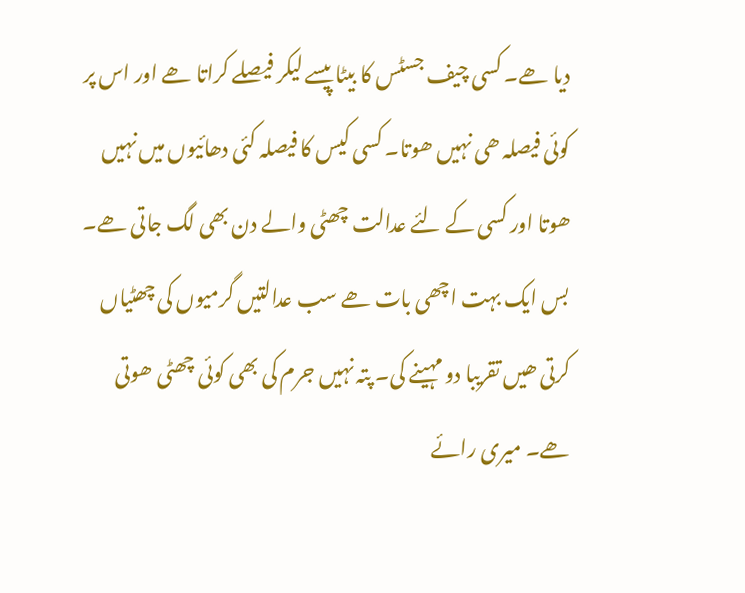دیا ھے۔ کسی چیف جسٹس کا بیٹا پیسے لیکر فیصلے کراتا ھے اور اس پر کوئی فیصلہ ھی نہیں ھوتا۔ کسی کیس کا فیصلہ کئی دھائیوں میں نہیں ھوتا اور کسی کے لئے عدالت چھٹی والے دن بھی لگ جاتی ھے۔ بس ایک بہت اچھی بات ھے سب عدالتیں گرمیوں کی چھٹیاں کرتی ھیں تقریبا دو مہینے کی۔ پتہ نہیں جرم کی بھی کوئی چھٹی ھوتی ھے۔ میری رائے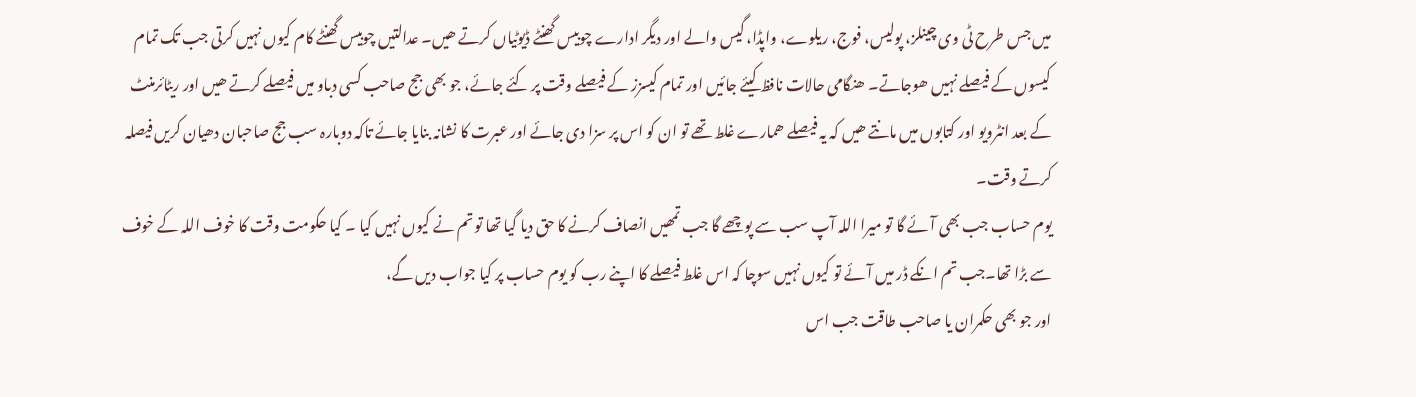میں جس طرح ٹی وی چینلز، پولیس، فوج، ریلوے، واپڈا، گیس والے اور دیگر ادارے چوبیس گھنٹے ڈیوٹیاں کرتے ھیں۔ عدالتیں چوبیس گھنٹے کام کیوں نہیں کرتی جب تک تمام کیسوں کے فیصلے نہیں ھوجاتے۔ ھنگامی حالات نافظ کیئے جائیں اور تمام کیسزز کے فیصلے وقت پر کئے جائے، جو بھی جج صاحب کسی دباو میں فیصلے کرتے ھیں اور ریٹائرمنٹ کے بعد انٹرویو اور کتابوں میں مانتے ھیں کہ یہ فیصلے ھمارے غلط تھے تو ان کو اس پر سزا دی جائے اور عبرت کا نشانہ بنایا جائے تاکہ دوبارہ سب جج صاحبان دھیان کریں فیصلہ کرتے وقت۔
یوم حساب جب بھی آئے گا تو میرا اللہ آپ سب سے پوچھے گا جب تمھیں انصاف کرنے کا حق دیا گیا تھا تو تم نے کیوں نہیں کیا ۔ کیا حکومت وقت کا خوف اللہ کے خوف سے بڑا تھا۔جب تم انکے ڈر میں آئے تو کیوں نہیں سوچا کہ اس غلط فیصلے کا اپنے رب کو یوم حساب پر کیا جواب دیں گے،
اور جو بھی حکمران یا صاحب طاقت جب اس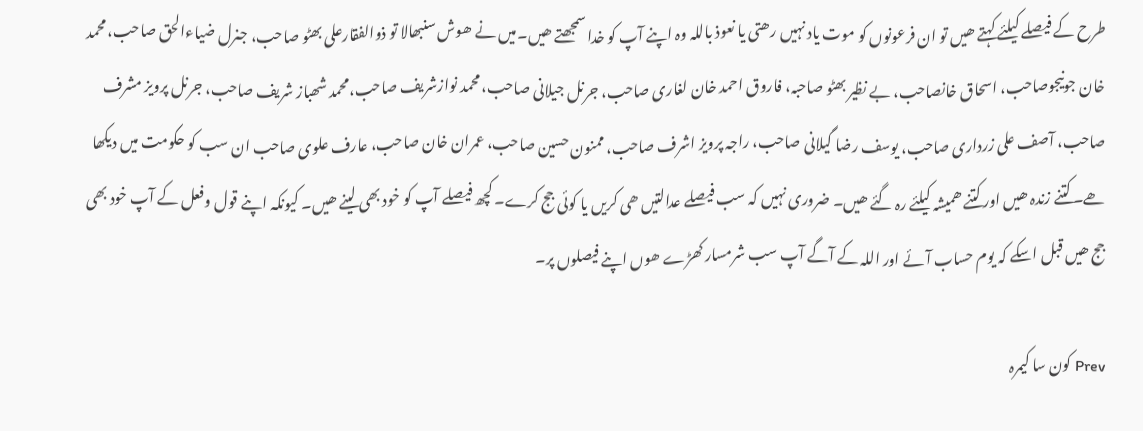طرح کے فیصلے کیلئے کہتے ھیں تو ان فرعونوں کو موت یاد نہیں رھتی یا نعوذ باللہ وہ اپنے آپ کو خدا سمجھتے ھیں۔میں نے ھوش سنبھالا تو ذوالفقارعلی بھٹو صاحب، جنرل ضیاءالحق صاحب، محمد خان جونیجوصاحب، اسحاق خانصاحب، بے نظیر بھٹو صاحبہ، فاروق احمد خان لغاری صاحب، جرنل جیلانی صاحب، محمد نوازشریف صاحب،محمد شھباز شریف صاحب، جرنل پرویز مشرف صاحب، آصف علی زرداری صاحب، یوسف رضا گیلانی صاحب، راجہ پرویز اشرف صاحب، ممنون حسین صاحب، عمران خان صاحب، عارف علوی صاحب ان سب کو حکومت میں دیکھا ھے۔کتنے زندہ ھیں اور کتنے ھمیشہ کیلئے رہ گئے ھیں۔ ضروری نہیں کہ سب فیصلے عدالتیں ھی کریں یا کوئی جج کرے۔ کچھ فیصلے آپ کو خود بھی لینے ھیں۔ کیونکہ اپنے قول وفعل کے آپ خود بھی جج ھیں قبل اسکے کہ یوم حساب آئے اور اللہ کے آگے آپ سب شرمسار کھڑے ھوں اپنے فیصلوں پر۔

Prev کون سا کیمرہ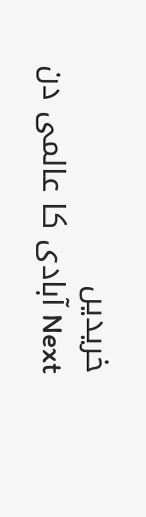خریدیں
Next آبادی کا عالمی دن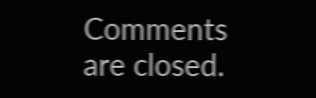Comments are closed.